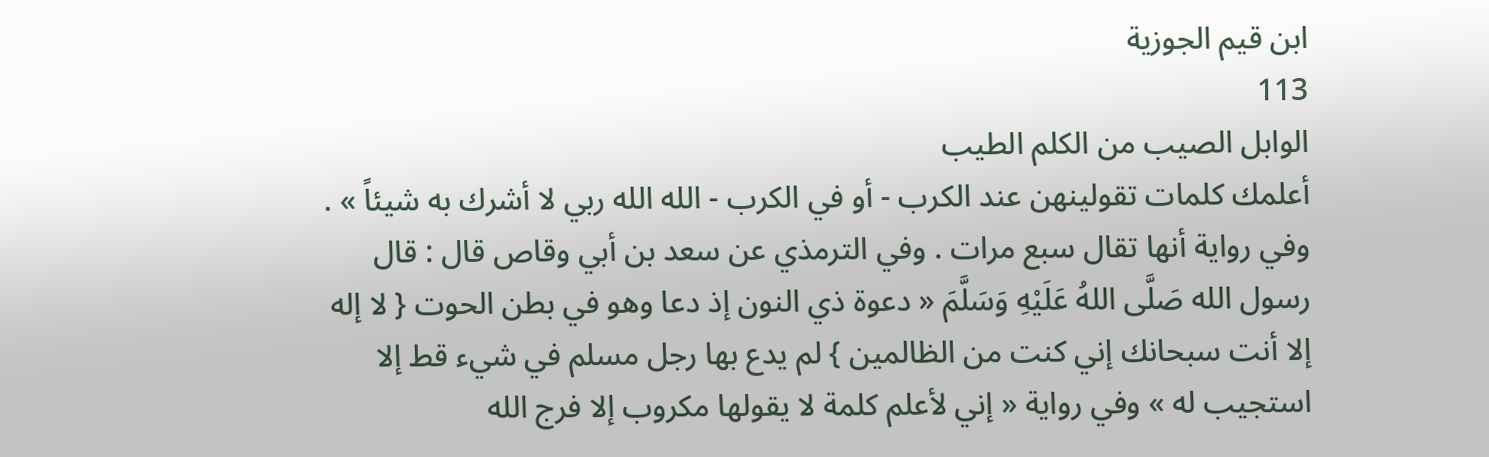ابن قيم الجوزية
113
الوابل الصيب من الكلم الطيب
أعلمك كلمات تقولينهن عند الكرب - أو في الكرب - الله الله ربي لا أشرك به شيئاً » . وفي رواية أنها تقال سبع مرات . وفي الترمذي عن سعد بن أبي وقاص قال : قال رسول الله صَلَّى اللهُ عَلَيْهِ وَسَلَّمَ « دعوة ذي النون إذ دعا وهو في بطن الحوت { لا إله إلا أنت سبحانك إني كنت من الظالمين } لم يدع بها رجل مسلم في شيء قط إلا استجيب له » وفي رواية « إني لأعلم كلمة لا يقولها مكروب إلا فرج الله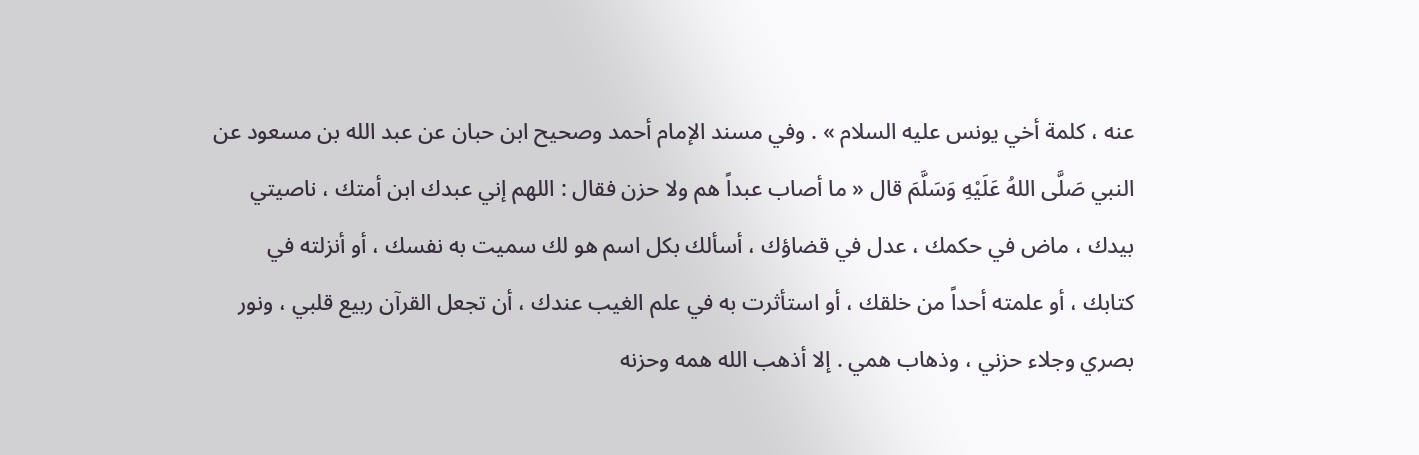عنه ، كلمة أخي يونس عليه السلام » . وفي مسند الإمام أحمد وصحيح ابن حبان عن عبد الله بن مسعود عن النبي صَلَّى اللهُ عَلَيْهِ وَسَلَّمَ قال « ما أصاب عبداً هم ولا حزن فقال : اللهم إني عبدك ابن أمتك ، ناصيتي بيدك ، ماض في حكمك ، عدل في قضاؤك ، أسألك بكل اسم هو لك سميت به نفسك ، أو أنزلته في كتابك ، أو علمته أحداً من خلقك ، أو استأثرت به في علم الغيب عندك ، أن تجعل القرآن ربيع قلبي ، ونور بصري وجلاء حزني ، وذهاب همي . إلا أذهب الله همه وحزنه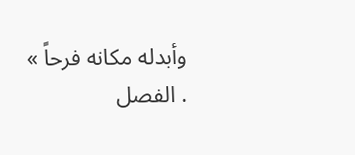وأبدله مكانه فرحاً » . الفصل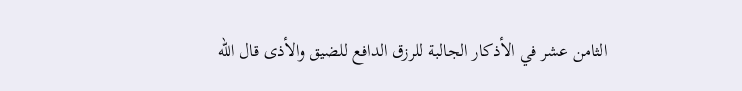الثامن عشر في الأذكار الجالبة للرزق الدافع للضيق والأذى قال الله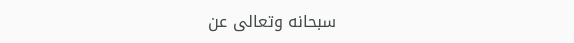سبحانه وتعالى عن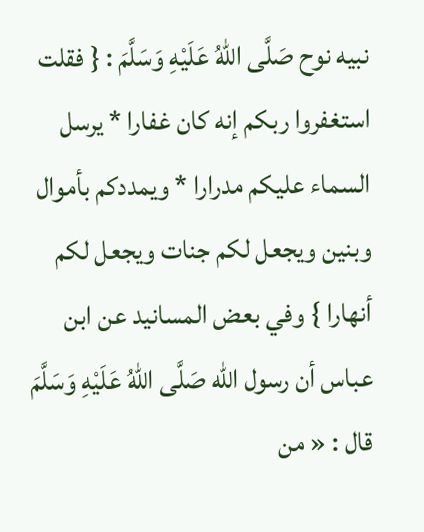نبيه نوح صَلَّى اللهُ عَلَيْهِ وَسَلَّمَ : { فقلت استغفروا ربكم إنه كان غفارا * يرسل السماء عليكم مدرارا * ويمددكم بأموال وبنين ويجعل لكم جنات ويجعل لكم أنهارا } وفي بعض المسانيد عن ابن عباس أن رسول الله صَلَّى اللهُ عَلَيْهِ وَسَلَّمَ قال : « من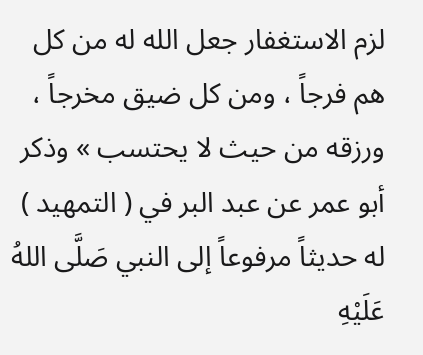لزم الاستغفار جعل الله له من كل هم فرجاً ، ومن كل ضيق مخرجاً ، ورزقه من حيث لا يحتسب » وذكر أبو عمر عن عبد البر في ( التمهيد ) له حديثاً مرفوعاً إلى النبي صَلَّى اللهُ عَلَيْهِ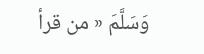وَسَلَّمَ « من قرأ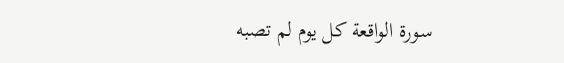سورة الواقعة كل يوم لم تصبه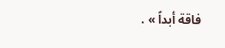فاقة أبداً » .